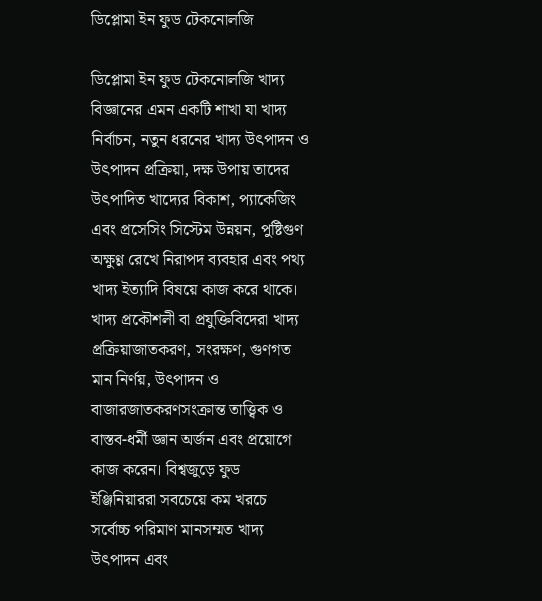ডিপ্লোমা ইন ফুড টেকনোলজি

ডিপ্লোমা ইন ফুড টেকনোলজি খাদ্য বিজ্ঞানের এমন একটি শাখা যা খাদ্য নির্বাচন, নতুন ধরনের খাদ্য উৎপাদন ও উৎপাদন প্রক্রিয়া, দক্ষ উপায় তাদের উৎপাদিত খাদ্যের বিকাশ, প্যাকেজিং এবং প্রসেসিং সিস্টেম উন্নয়ন, পুষ্টিগুণ অক্ষুণ্ণ রেখে নিরাপদ ব্যবহার এবং পথ্য খাদ্য ইত্যাদি বিষয়ে কাজ করে থাকে। খাদ্য প্রকৌশলী বা প্রযুক্তিবিদেরা খাদ্য প্রক্রিয়াজাতকরণ, সংরক্ষণ, গুণগত মান নির্ণয়, উৎপাদন ও বাজারজাতকরণসংক্রান্ত তাত্ত্বিক ও বাস্তব-ধর্মী জ্ঞান অর্জন এবং প্রয়োগে কাজ করেন। বিশ্বজুড়ে ফুড ইঞ্জিনিয়াররা সবচেয়ে কম খরচে সর্বোচ্চ পরিমাণ মানসম্মত খাদ্য উৎপাদন এবং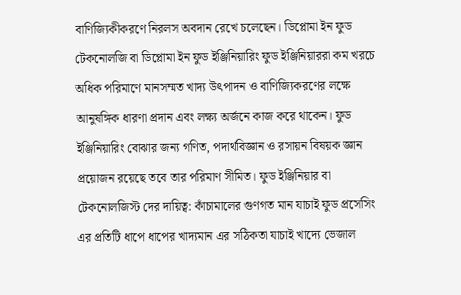বাণিজ্যিকীকরণে নিরলস অবদান রেখে চলেছেন। ডিপ্লোমা ইন ফুড টেকনোলজি বা ডিপ্লোমা ইন ফুড ইঞ্জিনিয়ারিং ফুড ইঞ্জিনিয়াররা কম খরচে অধিক পরিমাণে মানসম্মত খাদ্য উৎপাদন ও বাণিজ্যিকরণের লক্ষে আনুষঙ্গিক ধারণা প্রদান এবং লক্ষ্য অর্জনে কাজ করে থাকেন। ফুড ইঞ্জিনিয়ারিং বোঝার জন্য গণিত, পদার্থবিজ্ঞান ও রসায়ন বিষয়ক জ্ঞান প্রয়োজন রয়েছে তবে তার পরিমাণ সীমিত। ফুড ইঞ্জিনিয়ার বা টেকনোলজিস্ট দের দায়িত্ব: কাঁচামালের গুণগত মান যাচাই ফুড প্রসেসিং এর প্রতিটি ধাপে ধাপের খাদ্যমান এর সঠিকতা যাচাই খাদ্যে ভেজাল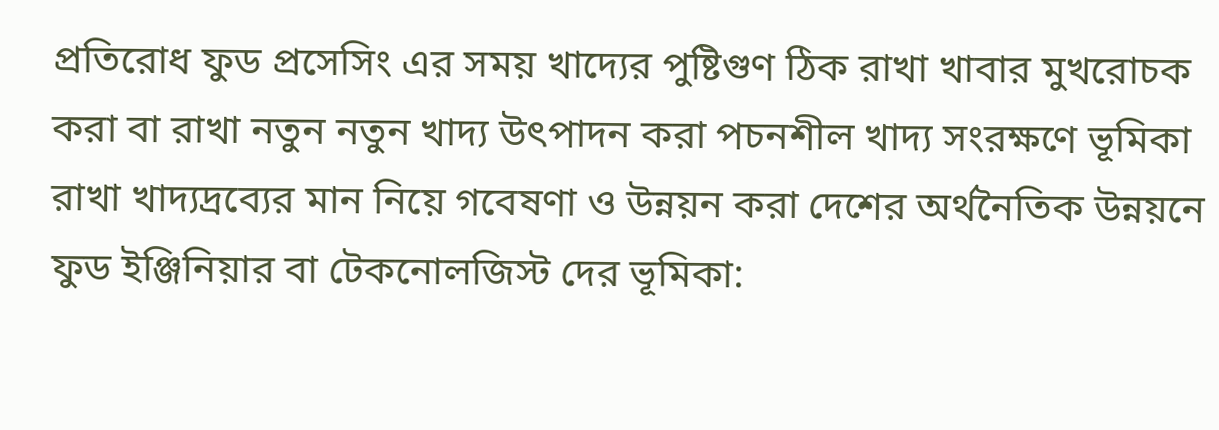প্রতিরোধ ফুড প্রসেসিং এর সময় খাদ্যের পুষ্টিগুণ ঠিক রাখা খাবার মুখরোচক করা বা রাখা নতুন নতুন খাদ্য উৎপাদন করা পচনশীল খাদ্য সংরক্ষণে ভূমিকা রাখা খাদ্যদ্রব্যের মান নিয়ে গবেষণা ও উন্নয়ন করা দেশের অর্থনৈতিক উন্নয়নে ফুড ইঞ্জিনিয়ার বা টেকনোলজিস্ট দের ভূমিকা: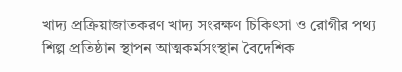খাদ্য প্রক্রিয়াজাতকরণ খাদ্য সংরক্ষণ চিকিৎসা ও রোগীর পথ্য শিল্প প্রতিষ্ঠান স্থাপন আত্মকর্মসংস্থান বৈদেশিক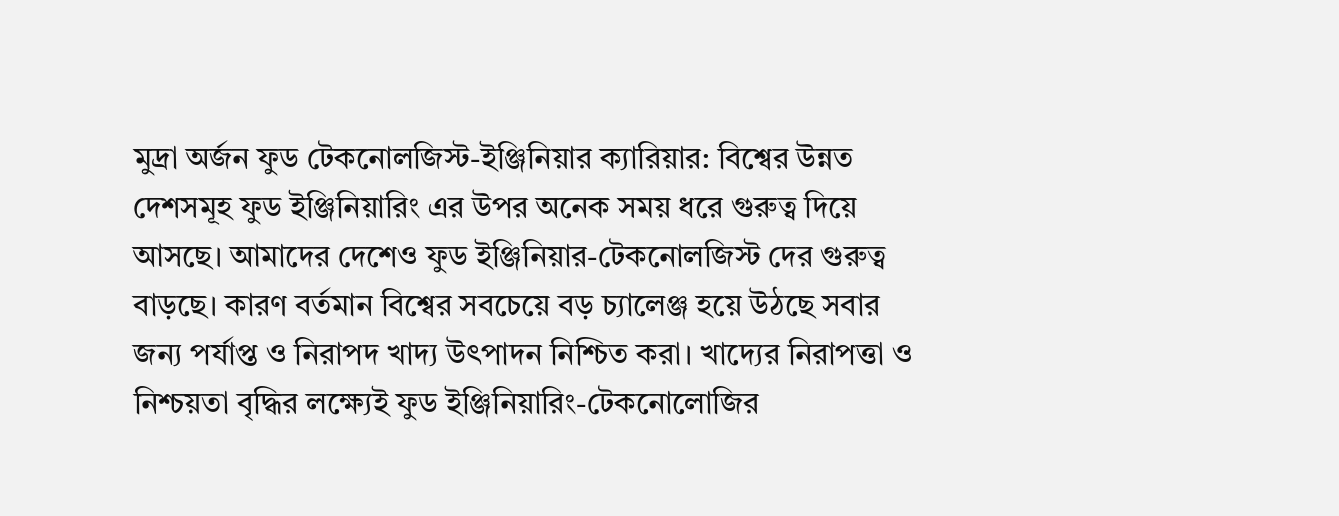মুদ্রা অর্জন ফুড টেকনোলজিস্ট-ইঞ্জিনিয়ার ক্যারিয়ার: বিশ্বের উন্নত দেশসমূহ ফুড ইঞ্জিনিয়ারিং এর উপর অনেক সময় ধরে গুরুত্ব দিয়ে আসছে। আমাদের দেশেও ফুড ইঞ্জিনিয়ার-টেকনোলজিস্ট দের গুরুত্ব বাড়ছে। কারণ বর্তমান বিশ্বের সবচেয়ে বড় চ্যালেঞ্জ হয়ে উঠছে সবার জন্য পর্যাপ্ত ও নিরাপদ খাদ্য উৎপাদন নিশ্চিত করা। খাদ্যের নিরাপত্তা ও নিশ্চয়তা বৃদ্ধির লক্ষ্যেই ফুড ইঞ্জিনিয়ারিং-টেকনোলোজির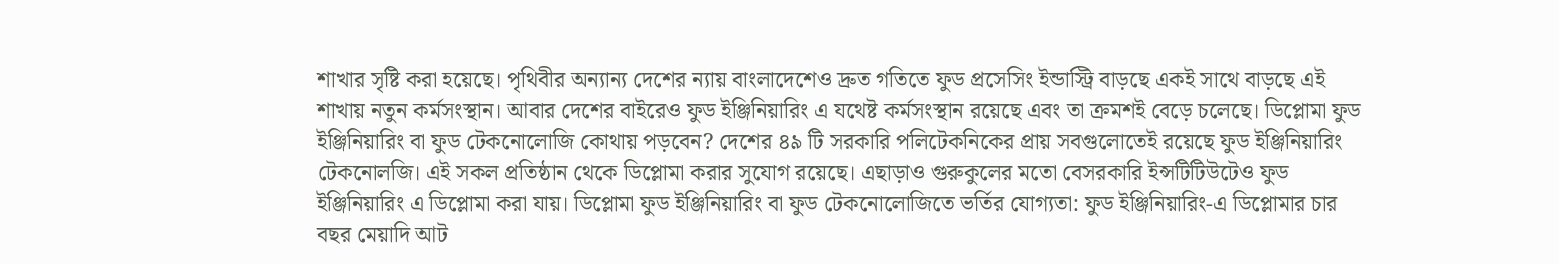শাখার সৃষ্টি করা হয়েছে। পৃথিবীর অন্যান্য দেশের ন্যায় বাংলাদেশেও দ্রুত গতিতে ফুড প্রসেসিং ইন্ডাস্ট্রি বাড়ছে একই সাথে বাড়ছে এই শাখায় নতুন কর্মসংস্থান। আবার দেশের বাইরেও ফুড ইঞ্জিনিয়ারিং এ যথেষ্ট কর্মসংস্থান রয়েছে এবং তা ক্রমশই বেড়ে চলেছে। ডিপ্লোমা ফুড ইঞ্জিনিয়ারিং বা ফুড টেকনোলোজি কোথায় পড়বেন? দেশের ৪৯ টি সরকারি পলিটেকনিকের প্রায় সবগুলোতেই রয়েছে ফুড ইঞ্জিনিয়ারিং টেকনোলজি। এই সকল প্রতিষ্ঠান থেকে ডিপ্লোমা করার সুযোগ রয়েছে। এছাড়াও গুরুকুলের মতো বেসরকারি ইন্সটিটিউটেও ফুড ইঞ্জিনিয়ারিং এ ডিপ্লোমা করা যায়। ডিপ্লোমা ফুড ইঞ্জিনিয়ারিং বা ফুড টেকনোলোজিতে ভর্তির যোগ্যতা: ফুড ইঞ্জিনিয়ারিং-এ ডিপ্লোমার চার বছর মেয়াদি আট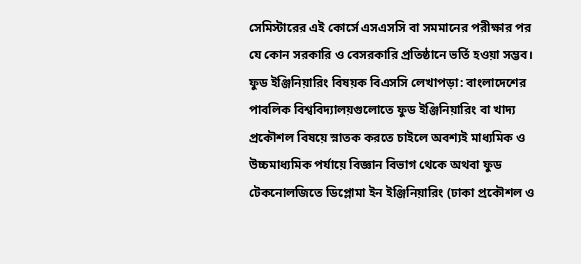সেমিস্টারের এই কোর্সে এসএসসি বা সমমানের পরীক্ষার পর যে কোন সরকারি ও বেসরকারি প্রতিষ্ঠানে ভর্তি হওয়া সম্ভব। ফুড ইঞ্জিনিয়ারিং বিষয়ক বিএসসি লেখাপড়া: বাংলাদেশের পাবলিক বিশ্ববিদ্যালয়গুলোতে ফুড ইঞ্জিনিয়ারিং বা খাদ্য প্রকৌশল বিষয়ে স্নাতক করতে চাইলে অবশ্যই মাধ্যমিক ও উচ্চমাধ্যমিক পর্যায়ে বিজ্ঞান বিভাগ থেকে অথবা ফুড টেকনোলজিতে ডিপ্লোমা ইন ইঞ্জিনিয়ারিং (ঢাকা প্রকৌশল ও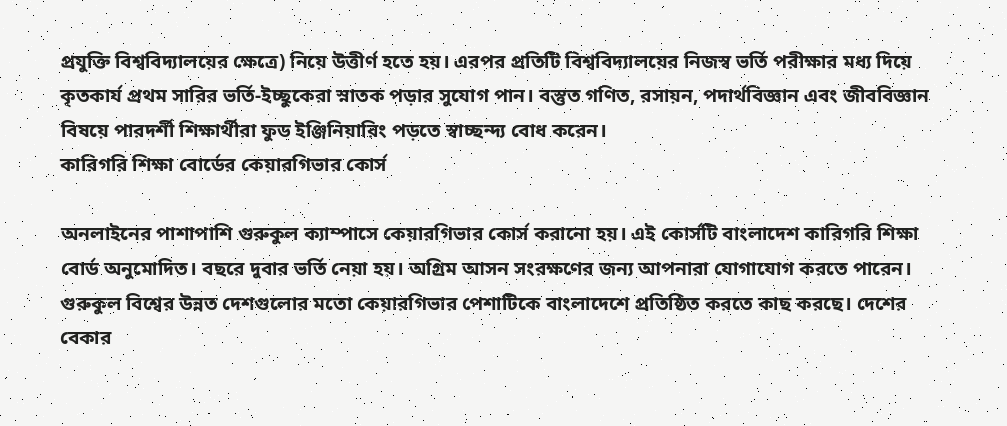প্রযুক্তি বিশ্ববিদ্যালয়ের ক্ষেত্রে) নিয়ে উত্তীর্ণ হতে হয়। এরপর প্রতিটি বিশ্ববিদ্যালয়ের নিজস্ব ভর্তি পরীক্ষার মধ্য দিয়ে কৃতকার্য প্রথম সারির ভর্তি-ইচ্ছুকেরা স্নাতক পড়ার সুযোগ পান। বস্তুত গণিত, রসায়ন, পদার্থবিজ্ঞান এবং জীববিজ্ঞান বিষয়ে পারদর্শী শিক্ষার্থীরা ফুড ইঞ্জিনিয়ারিং পড়তে স্বাচ্ছন্দ্য বোধ করেন।
কারিগরি শিক্ষা বোর্ডের কেয়ারগিভার কোর্স

অনলাইনের পাশাপাশি গুরুকুল ক্যাম্পাসে কেয়ারগিভার কোর্স করানো হয়। এই কোর্সটি বাংলাদেশ কারিগরি শিক্ষা বোর্ড অনুমোদিত। বছরে দুবার ভর্তি নেয়া হয়। অগ্রিম আসন সংরক্ষণের জন্য আপনারা যোগাযোগ করতে পারেন। গুরুকুল বিশ্বের উন্নত দেশগুলোর মতো কেয়ারগিভার পেশাটিকে বাংলাদেশে প্রতিষ্ঠিত করতে কাছ করছে। দেশের বেকার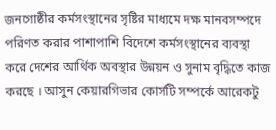জনগোষ্ঠীর কর্মসংস্থানের সৃষ্টির মাধ্যমে দক্ষ মানবসম্পদে পরিণত করার পাশাপাশি বিদেশে কর্মসংস্থানের ব্যবস্থা করে দেশের আর্থিক অবস্থার উন্নয়ন ও সুনাম বৃদ্ধিতে কাজ করছে । আসুন কেয়ারগিভার কোর্সটি সম্পর্কে আরেকটু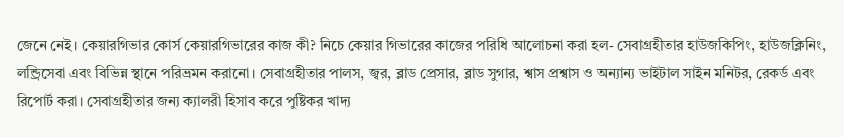জেনে নেই। কেয়ারগিভার কোর্স কেয়ারগিভারের কাজ কী? নিচে কেয়ার গিভারের কাজের পরিধি আলোচনা করা হল- সেবাগ্রহীতার হাউজকিপিং, হাউজক্লিনিং, লন্ড্রিসেবা এবং বিভিন্ন স্থানে পরিভ্রমন করানো। সেবাগ্রহীতার পালস, জ্বর, ব্লাড প্রেসার, ব্লাড সুগার, শ্বাস প্রশ্বাস ও অন্যান্য ভাইটাল সাইন মনিটর, রেকর্ড এবং রিপোর্ট করা। সেবাগ্রহীতার জন্য ক্যালরী হিসাব করে পুষ্টিকর খাদ্য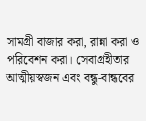সামগ্রী বাজার করা, রান্না করা ও পরিবেশন করা। সেবাগ্রহীতার আত্মীয়স্বজন এবং বন্ধু-বান্ধবের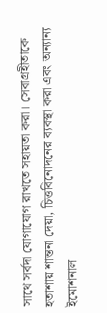সাথে সর্বদা যোগাযোগ রাখতে সহায়তা করা। সেবাগ্রহীতাকে হতাশায় শান্তনা দেয়া, চিত্তবিনোদনের ব্যবস্থা করা এবং অন্যান্য ইমোশনাল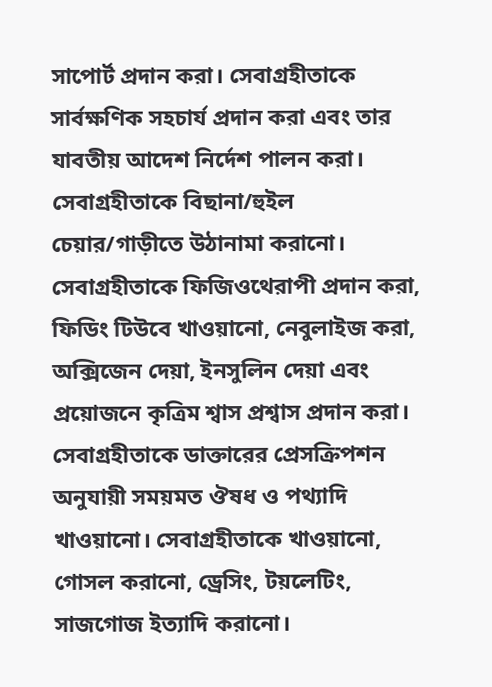সাপোর্ট প্রদান করা। সেবাগ্রহীতাকে সার্বক্ষণিক সহচার্য প্রদান করা এবং তার যাবতীয় আদেশ নির্দেশ পালন করা। সেবাগ্রহীতাকে বিছানা/হুইল চেয়ার/গাড়ীতে উঠানামা করানো। সেবাগ্রহীতাকে ফিজিওথেরাপী প্রদান করা, ফিডিং টিউবে খাওয়ানো, নেবুলাইজ করা, অক্সিজেন দেয়া, ইনসুলিন দেয়া এবং প্রয়োজনে কৃত্রিম শ্বাস প্রশ্বাস প্রদান করা। সেবাগ্রহীতাকে ডাক্তারের প্রেসক্রিপশন অনুযায়ী সময়মত ঔষধ ও পথ্যাদি খাওয়ানো। সেবাগ্রহীতাকে খাওয়ানো, গোসল করানো, ড্রেসিং, টয়লেটিং, সাজগোজ ইত্যাদি করানো।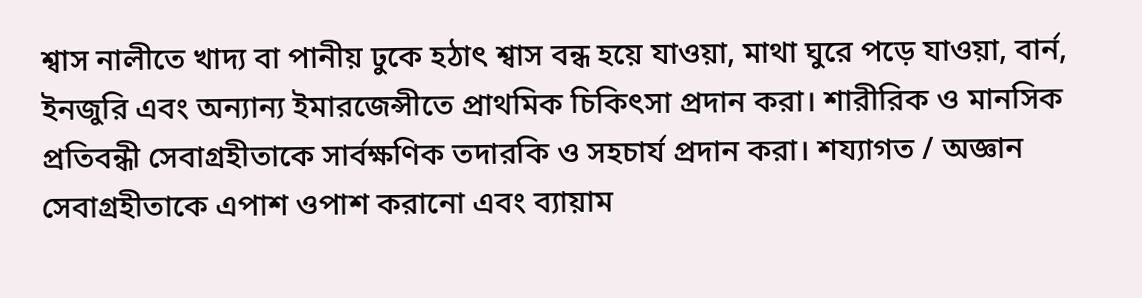শ্বাস নালীতে খাদ্য বা পানীয় ঢুকে হঠাৎ শ্বাস বন্ধ হয়ে যাওয়া, মাথা ঘুরে পড়ে যাওয়া, বার্ন, ইনজুরি এবং অন্যান্য ইমারজেন্সীতে প্রাথমিক চিকিৎসা প্রদান করা। শারীরিক ও মানসিক প্রতিবন্ধী সেবাগ্রহীতাকে সার্বক্ষণিক তদারকি ও সহচার্য প্রদান করা। শয্যাগত / অজ্ঞান সেবাগ্রহীতাকে এপাশ ওপাশ করানো এবং ব্যায়াম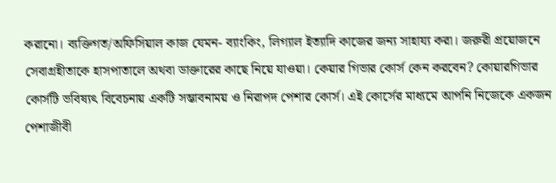করানো। ব্যক্তিগত/অফিসিয়াল কাজ যেমন- ব্যাংকিং, লিগ্যাল ইত্যাদি কাজের জন্য সাহায্য করা। জরুরী প্রয়োজনে সেবাগ্রহীতাকে হাসপাতালে অথবা ডাক্তারের কাছে নিয়ে যাওয়া। কেয়ার গিভার কোর্স কেন করবেন? কোয়ারগিভার কোর্সটি ভবিষ্যৎ বিবেচনায় একটি সম্ভাবনাময় ও নিরাপদ পেশার কোর্স। এই কোর্সের মাধ্যমে আপনি নিজেকে একজন পেশাজীবী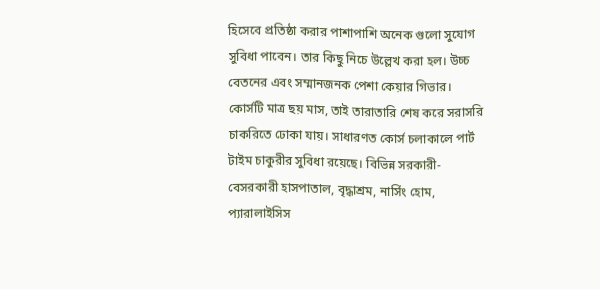হিসেবে প্রতিষ্ঠা করার পাশাপাশি অনেক গুলো সুযোগ সুবিধা পাবেন। তার কিছু নিচে উল্লেখ করা হল। উচ্চ বেতনের এবং সম্মানজনক পেশা কেয়ার গিভার। কোর্সটি মাত্র ছয় মাস, তাই তারাতারি শেষ করে সরাসরি চাকরিতে ঢোকা যায়। সাধারণত কোর্স চলাকালে পার্ট টাইম চাকুরীর সুবিধা রয়েছে। বিভিন্ন সরকারী-বেসরকারী হাসপাতাল, বৃদ্ধাশ্রম, নার্সিং হোম, প্যারালাইসিস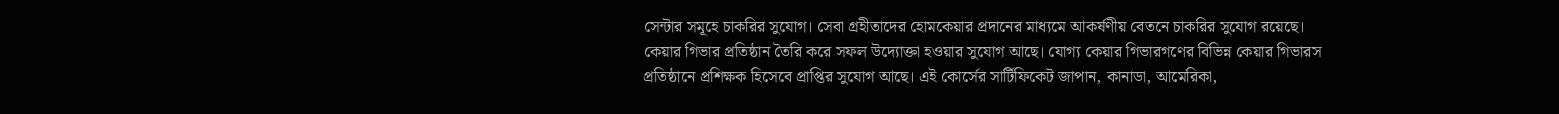সেন্টার সমূহে চাকরির সুযোগ। সেবা গ্রহীতাদের হোমকেয়ার প্রদানের মাধ্যমে আকর্ষণীয় বেতনে চাকরির সুযোগ রয়েছে। কেয়ার গিভার প্রতিষ্ঠান তৈরি করে সফল উদ্যোক্তা হওয়ার সুযোগ আছে। যোগ্য কেয়ার গিভারগণের বিভিন্ন কেয়ার গিভারস প্রতিষ্ঠানে প্রশিক্ষক হিসেবে প্রাপ্তির সুযোগ আছে। এই কোর্সের সার্টিফিকেট জাপান, কানাডা, আমেরিকা,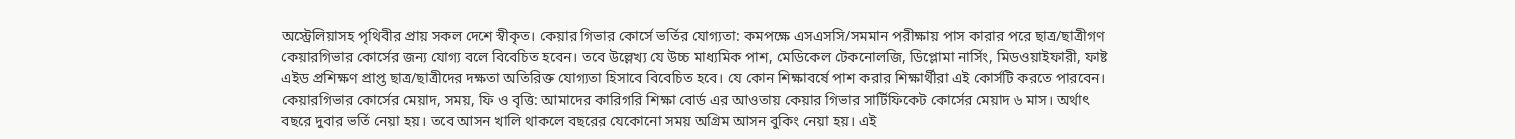অস্ট্রেলিয়াসহ পৃথিবীর প্রায় সকল দেশে স্বীকৃত। কেয়ার গিভার কোর্সে ভর্তির যোগ্যতা: কমপক্ষে এসএসসি/সমমান পরীক্ষায় পাস কারার পরে ছাত্র/ছাত্রীগণ কেয়ারগিভার কোর্সের জন্য যোগ্য বলে বিবেচিত হবেন। তবে উল্লেখ্য যে উচ্চ মাধ্যমিক পাশ, মেডিকেল টেকনোলজি, ডিপ্লোমা নার্সিং, মিডওয়াইফারী, ফাষ্ট এইড প্রশিক্ষণ প্রাপ্ত ছাত্র/ছাত্রীদের দক্ষতা অতিরিক্ত যোগ্যতা হিসাবে বিবেচিত হবে। যে কোন শিক্ষাবর্ষে পাশ করার শিক্ষার্থীরা এই কোর্সটি করতে পারবেন। কেয়ারগিভার কোর্সের মেয়াদ, সময়, ফি ও বৃত্তি: আমাদের কারিগরি শিক্ষা বোর্ড এর আওতায় কেয়ার গিভার সার্টিফিকেট কোর্সের মেয়াদ ৬ মাস। অর্থাৎ বছরে দুবার ভর্তি নেয়া হয়। তবে আসন খালি থাকলে বছরের যেকোনো সময় অগ্রিম আসন বুকিং নেয়া হয়। এই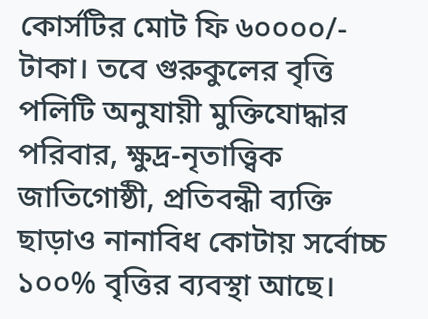কোর্সটির মোট ফি ৬০০০০/- টাকা। তবে গুরুকুলের বৃত্তি পলিটি অনুযায়ী মুক্তিযোদ্ধার পরিবার, ক্ষুদ্র-নৃতাত্ত্বিক জাতিগোষ্ঠী, প্রতিবন্ধী ব্যক্তি ছাড়াও নানাবিধ কোটায় সর্বোচ্চ ১০০% বৃত্তির ব্যবস্থা আছে।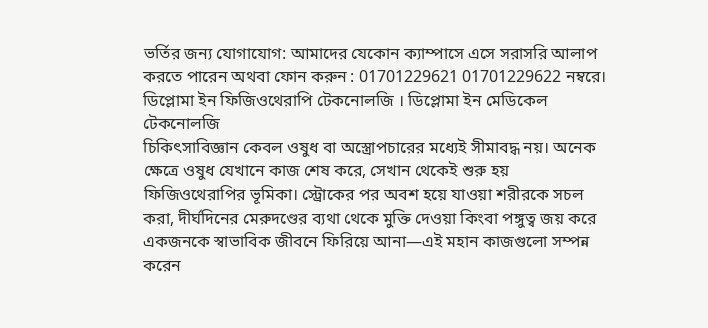ভর্তির জন্য যোগাযোগ: আমাদের যেকোন ক্যাম্পাসে এসে সরাসরি আলাপ করতে পারেন অথবা ফোন করুন : 01701229621 01701229622 নম্বরে।
ডিপ্লোমা ইন ফিজিওথেরাপি টেকনোলজি । ডিপ্লোমা ইন মেডিকেল টেকনোলজি
চিকিৎসাবিজ্ঞান কেবল ওষুধ বা অস্ত্রোপচারের মধ্যেই সীমাবদ্ধ নয়। অনেক ক্ষেত্রে ওষুধ যেখানে কাজ শেষ করে, সেখান থেকেই শুরু হয় ফিজিওথেরাপির ভূমিকা। স্ট্রোকের পর অবশ হয়ে যাওয়া শরীরকে সচল করা, দীর্ঘদিনের মেরুদণ্ডের ব্যথা থেকে মুক্তি দেওয়া কিংবা পঙ্গুত্ব জয় করে একজনকে স্বাভাবিক জীবনে ফিরিয়ে আনা—এই মহান কাজগুলো সম্পন্ন করেন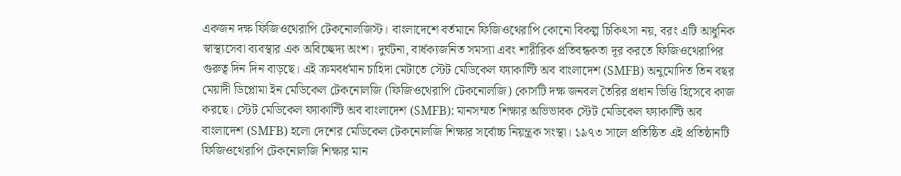একজন দক্ষ ফিজিওথেরাপি টেকনোলজিস্ট। বাংলাদেশে বর্তমানে ফিজিওথেরাপি কোনো বিকল্প চিকিৎসা নয়, বরং এটি আধুনিক স্বাস্থ্যসেবা ব্যবস্থার এক অবিচ্ছেদ্য অংশ। দুর্ঘটনা, বার্ধক্যজনিত সমস্যা এবং শারীরিক প্রতিবন্ধকতা দূর করতে ফিজিওথেরাপির গুরুত্ব দিন দিন বাড়ছে। এই ক্রমবর্ধমান চাহিদা মেটাতে স্টেট মেডিকেল ফ্যাকাল্টি অব বাংলাদেশ (SMFB) অনুমোদিত তিন বছর মেয়াদী ডিপ্লোমা ইন মেডিকেল টেকনোলজি (ফিজিওথেরাপি টেকনোলজি) কোর্সটি দক্ষ জনবল তৈরির প্রধান ভিত্তি হিসেবে কাজ করছে। স্টেট মেডিকেল ফ্যাকাল্টি অব বাংলাদেশ (SMFB): মানসম্মত শিক্ষার অভিভাবক স্টেট মেডিকেল ফ্যাকাল্টি অব বাংলাদেশ (SMFB) হলো দেশের মেডিকেল টেকনোলজি শিক্ষার সর্বোচ্চ নিয়ন্ত্রক সংস্থা। ১৯৭৩ সালে প্রতিষ্ঠিত এই প্রতিষ্ঠানটি ফিজিওথেরাপি টেকনোলজি শিক্ষার মান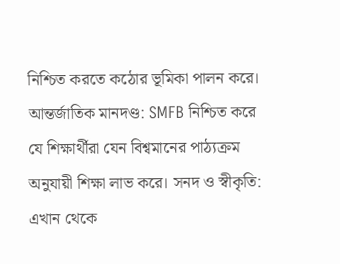নিশ্চিত করতে কঠোর ভূমিকা পালন করে। আন্তর্জাতিক মানদণ্ড: SMFB নিশ্চিত করে যে শিক্ষার্থীরা যেন বিশ্বমানের পাঠ্যক্রম অনুযায়ী শিক্ষা লাভ করে। সনদ ও স্বীকৃতি: এখান থেকে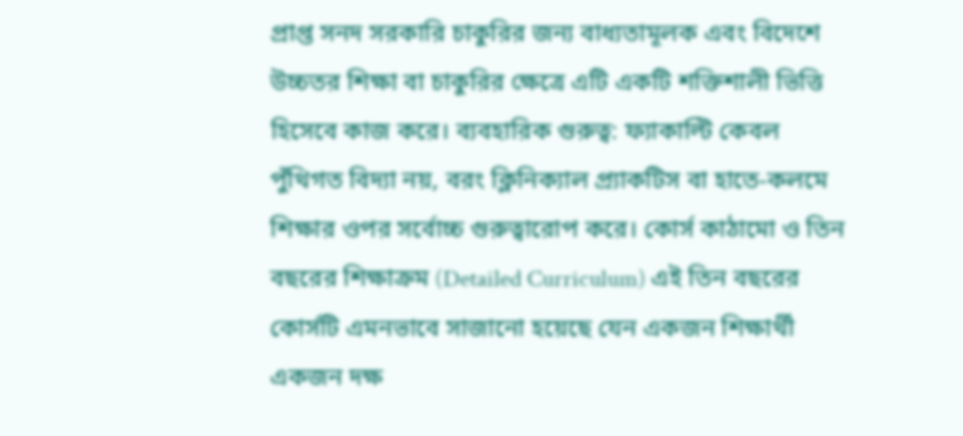প্রাপ্ত সনদ সরকারি চাকুরির জন্য বাধ্যতামূলক এবং বিদেশে উচ্চতর শিক্ষা বা চাকুরির ক্ষেত্রে এটি একটি শক্তিশালী ভিত্তি হিসেবে কাজ করে। ব্যবহারিক গুরুত্ব: ফ্যাকাল্টি কেবল পুঁথিগত বিদ্যা নয়, বরং ক্লিনিক্যাল প্র্যাকটিস বা হাতে-কলমে শিক্ষার ওপর সর্বোচ্চ গুরুত্বারোপ করে। কোর্স কাঠামো ও তিন বছরের শিক্ষাক্রম (Detailed Curriculum) এই তিন বছরের কোর্সটি এমনভাবে সাজানো হয়েছে যেন একজন শিক্ষার্থী একজন দক্ষ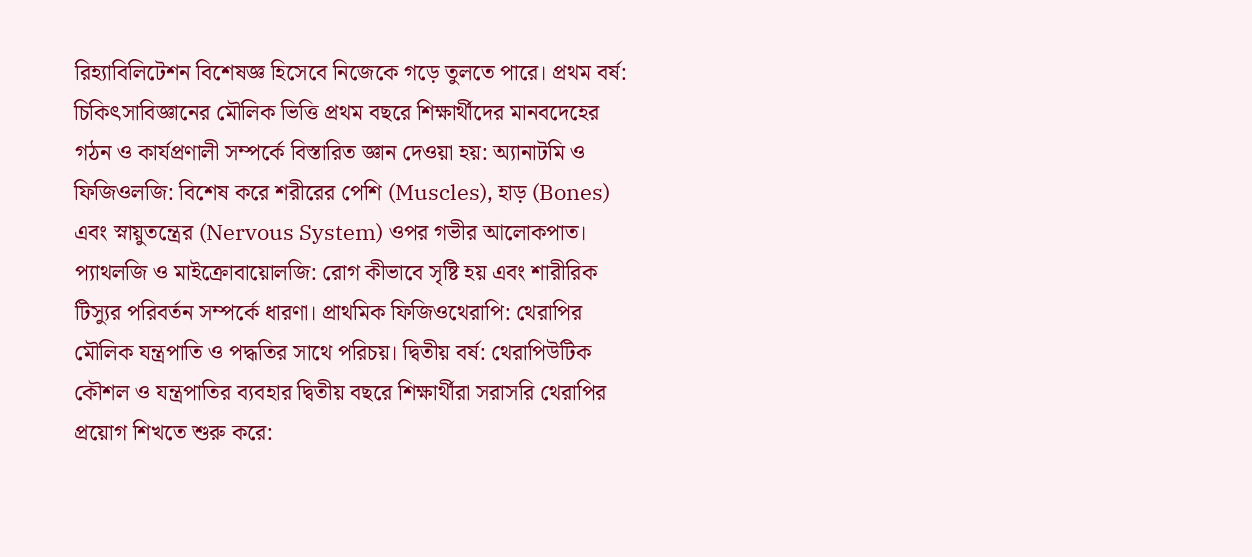রিহ্যাবিলিটেশন বিশেষজ্ঞ হিসেবে নিজেকে গড়ে তুলতে পারে। প্রথম বর্ষ: চিকিৎসাবিজ্ঞানের মৌলিক ভিত্তি প্রথম বছরে শিক্ষার্থীদের মানবদেহের গঠন ও কার্যপ্রণালী সম্পর্কে বিস্তারিত জ্ঞান দেওয়া হয়: অ্যানাটমি ও ফিজিওলজি: বিশেষ করে শরীরের পেশি (Muscles), হাড় (Bones) এবং স্নায়ুতন্ত্রের (Nervous System) ওপর গভীর আলোকপাত। প্যাথলজি ও মাইক্রোবায়োলজি: রোগ কীভাবে সৃষ্টি হয় এবং শারীরিক টিস্যুর পরিবর্তন সম্পর্কে ধারণা। প্রাথমিক ফিজিওথেরাপি: থেরাপির মৌলিক যন্ত্রপাতি ও পদ্ধতির সাথে পরিচয়। দ্বিতীয় বর্ষ: থেরাপিউটিক কৌশল ও যন্ত্রপাতির ব্যবহার দ্বিতীয় বছরে শিক্ষার্থীরা সরাসরি থেরাপির প্রয়োগ শিখতে শুরু করে: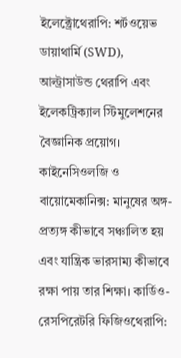ইলেক্ট্রোথেরাপি: শর্টওয়েভ ডায়াথার্মি (SWD), আল্ট্রাসাউন্ড থেরাপি এবং ইলেকট্রিক্যাল স্টিমুলেশনের বৈজ্ঞানিক প্রয়োগ। কাইনেসিওলজি ও বায়োমেকানিক্স: মানুষের অঙ্গ-প্রত্যঙ্গ কীভাবে সঞ্চালিত হয় এবং যান্ত্রিক ভারসাম্য কীভাবে রক্ষা পায় তার শিক্ষা। কার্ডিও-রেসপিরেটরি ফিজিওথেরাপি: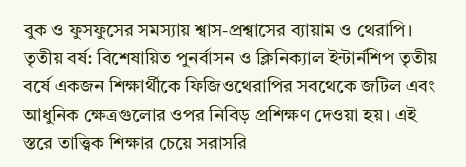বুক ও ফুসফুসের সমস্যায় শ্বাস-প্রশ্বাসের ব্যায়াম ও থেরাপি। তৃতীয় বর্ষ: বিশেষায়িত পুনর্বাসন ও ক্লিনিক্যাল ইন্টার্নশিপ তৃতীয় বর্ষে একজন শিক্ষার্থীকে ফিজিওথেরাপির সবথেকে জটিল এবং আধুনিক ক্ষেত্রগুলোর ওপর নিবিড় প্রশিক্ষণ দেওয়া হয়। এই স্তরে তাত্ত্বিক শিক্ষার চেয়ে সরাসরি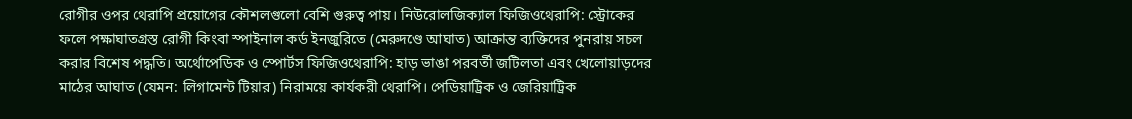রোগীর ওপর থেরাপি প্রয়োগের কৌশলগুলো বেশি গুরুত্ব পায়। নিউরোলজিক্যাল ফিজিওথেরাপি: স্ট্রোকের ফলে পক্ষাঘাতগ্রস্ত রোগী কিংবা স্পাইনাল কর্ড ইনজুরিতে (মেরুদণ্ডে আঘাত) আক্রান্ত ব্যক্তিদের পুনরায় সচল করার বিশেষ পদ্ধতি। অর্থোপেডিক ও স্পোর্টস ফিজিওথেরাপি: হাড় ভাঙা পরবর্তী জটিলতা এবং খেলোয়াড়দের মাঠের আঘাত (যেমন: লিগামেন্ট টিয়ার) নিরাময়ে কার্যকরী থেরাপি। পেডিয়াট্রিক ও জেরিয়াট্রিক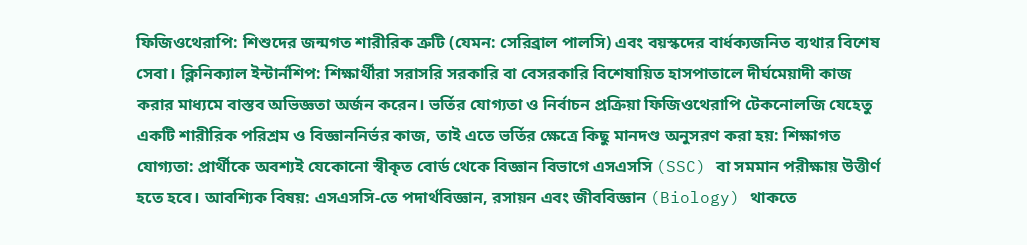ফিজিওথেরাপি: শিশুদের জন্মগত শারীরিক ত্রুটি (যেমন: সেরিব্রাল পালসি) এবং বয়স্কদের বার্ধক্যজনিত ব্যথার বিশেষ সেবা। ক্লিনিক্যাল ইন্টার্নশিপ: শিক্ষার্থীরা সরাসরি সরকারি বা বেসরকারি বিশেষায়িত হাসপাতালে দীর্ঘমেয়াদী কাজ করার মাধ্যমে বাস্তব অভিজ্ঞতা অর্জন করেন। ভর্তির যোগ্যতা ও নির্বাচন প্রক্রিয়া ফিজিওথেরাপি টেকনোলজি যেহেতু একটি শারীরিক পরিশ্রম ও বিজ্ঞাননির্ভর কাজ, তাই এতে ভর্তির ক্ষেত্রে কিছু মানদণ্ড অনুসরণ করা হয়: শিক্ষাগত যোগ্যতা: প্রার্থীকে অবশ্যই যেকোনো স্বীকৃত বোর্ড থেকে বিজ্ঞান বিভাগে এসএসসি (SSC) বা সমমান পরীক্ষায় উত্তীর্ণ হতে হবে। আবশ্যিক বিষয়: এসএসসি-তে পদার্থবিজ্ঞান, রসায়ন এবং জীববিজ্ঞান (Biology) থাকতে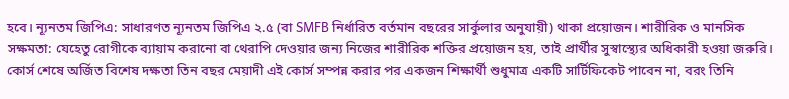হবে। ন্যূনতম জিপিএ: সাধারণত ন্যূনতম জিপিএ ২.৫ (বা SMFB নির্ধারিত বর্তমান বছরের সার্কুলার অনুযায়ী) থাকা প্রয়োজন। শারীরিক ও মানসিক সক্ষমতা: যেহেতু রোগীকে ব্যায়াম করানো বা থেরাপি দেওয়ার জন্য নিজের শারীরিক শক্তির প্রয়োজন হয়, তাই প্রার্থীর সুস্বাস্থ্যের অধিকারী হওয়া জরুরি। কোর্স শেষে অর্জিত বিশেষ দক্ষতা তিন বছর মেয়াদী এই কোর্স সম্পন্ন করার পর একজন শিক্ষার্থী শুধুমাত্র একটি সার্টিফিকেট পাবেন না, বরং তিনি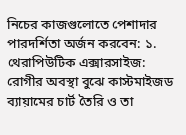নিচের কাজগুলোতে পেশাদার পারদর্শিতা অর্জন করবেন: ১. থেরাপিউটিক এক্সারসাইজ: রোগীর অবস্থা বুঝে কাস্টমাইজড ব্যায়ামের চার্ট তৈরি ও তা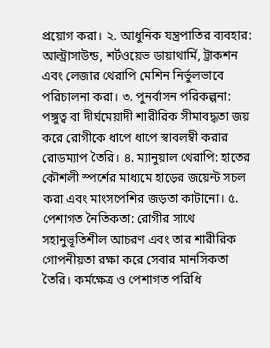প্রয়োগ করা। ২. আধুনিক যন্ত্রপাতির ব্যবহার: আল্ট্রাসাউন্ড, শর্টওয়েভ ডায়াথার্মি, ট্রাকশন এবং লেজার থেরাপি মেশিন নির্ভুলভাবে পরিচালনা করা। ৩. পুনর্বাসন পরিকল্পনা: পঙ্গুত্ব বা দীর্ঘমেয়াদী শারীরিক সীমাবদ্ধতা জয় করে রোগীকে ধাপে ধাপে স্বাবলম্বী করার রোডম্যাপ তৈরি। ৪. ম্যানুয়াল থেরাপি: হাতের কৌশলী স্পর্শের মাধ্যমে হাড়ের জয়েন্ট সচল করা এবং মাংসপেশির জড়তা কাটানো। ৫. পেশাগত নৈতিকতা: রোগীর সাথে সহানুভূতিশীল আচরণ এবং তার শারীরিক গোপনীয়তা রক্ষা করে সেবার মানসিকতা তৈরি। কর্মক্ষেত্র ও পেশাগত পরিধি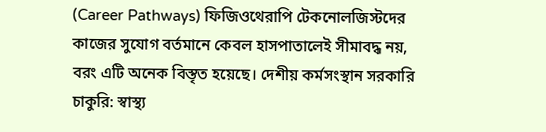(Career Pathways) ফিজিওথেরাপি টেকনোলজিস্টদের কাজের সুযোগ বর্তমানে কেবল হাসপাতালেই সীমাবদ্ধ নয়, বরং এটি অনেক বিস্তৃত হয়েছে। দেশীয় কর্মসংস্থান সরকারি চাকুরি: স্বাস্থ্য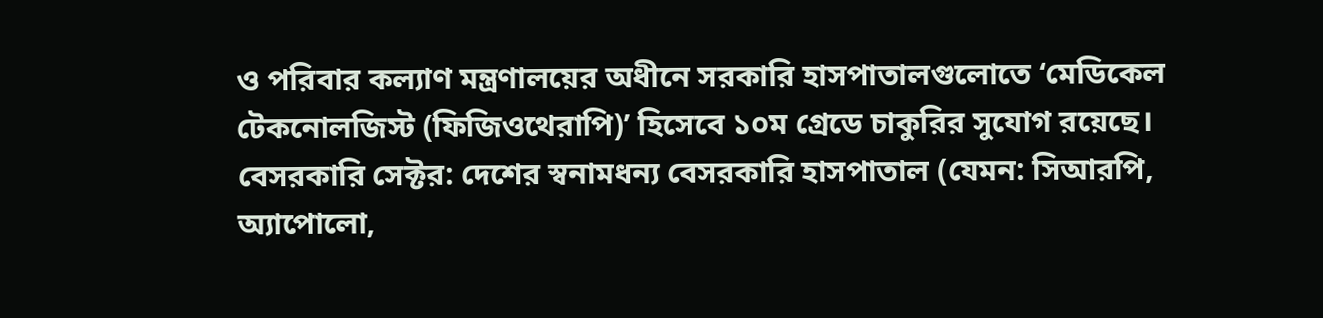ও পরিবার কল্যাণ মন্ত্রণালয়ের অধীনে সরকারি হাসপাতালগুলোতে ‘মেডিকেল টেকনোলজিস্ট (ফিজিওথেরাপি)’ হিসেবে ১০ম গ্রেডে চাকুরির সুযোগ রয়েছে। বেসরকারি সেক্টর: দেশের স্বনামধন্য বেসরকারি হাসপাতাল (যেমন: সিআরপি, অ্যাপোলো,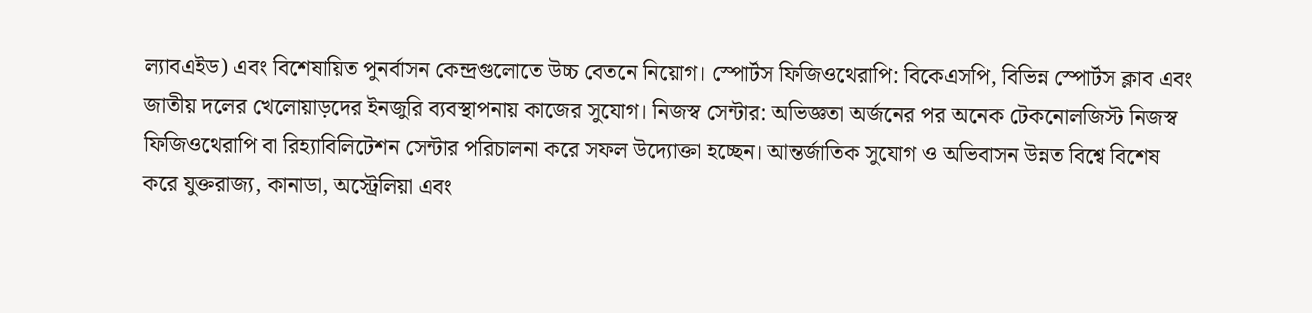ল্যাবএইড) এবং বিশেষায়িত পুনর্বাসন কেন্দ্রগুলোতে উচ্চ বেতনে নিয়োগ। স্পোর্টস ফিজিওথেরাপি: বিকেএসপি, বিভিন্ন স্পোর্টস ক্লাব এবং জাতীয় দলের খেলোয়াড়দের ইনজুরি ব্যবস্থাপনায় কাজের সুযোগ। নিজস্ব সেন্টার: অভিজ্ঞতা অর্জনের পর অনেক টেকনোলজিস্ট নিজস্ব ফিজিওথেরাপি বা রিহ্যাবিলিটেশন সেন্টার পরিচালনা করে সফল উদ্যোক্তা হচ্ছেন। আন্তর্জাতিক সুযোগ ও অভিবাসন উন্নত বিশ্বে বিশেষ করে যুক্তরাজ্য, কানাডা, অস্ট্রেলিয়া এবং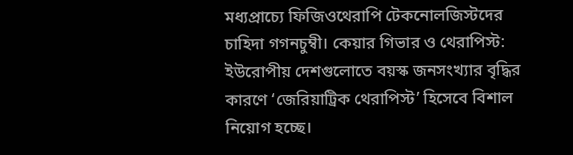মধ্যপ্রাচ্যে ফিজিওথেরাপি টেকনোলজিস্টদের চাহিদা গগনচুম্বী। কেয়ার গিভার ও থেরাপিস্ট: ইউরোপীয় দেশগুলোতে বয়স্ক জনসংখ্যার বৃদ্ধির কারণে ‘জেরিয়াট্রিক থেরাপিস্ট’ হিসেবে বিশাল নিয়োগ হচ্ছে।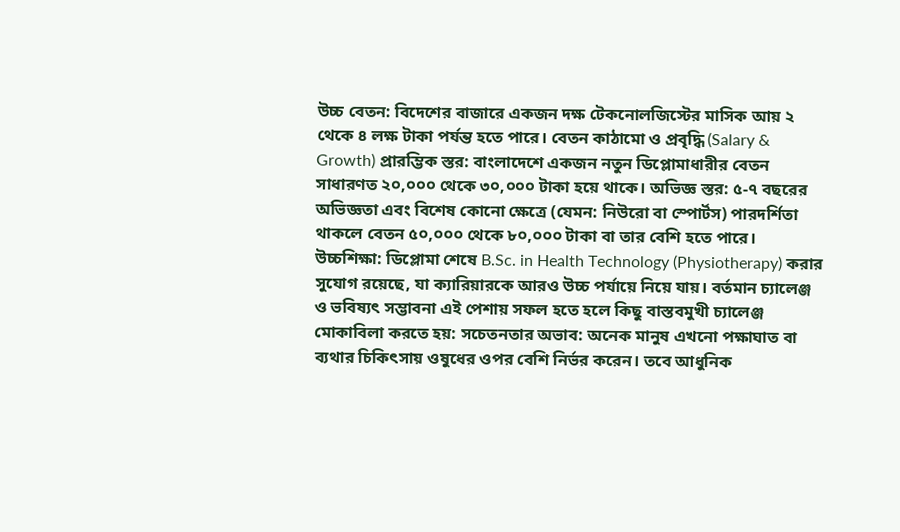উচ্চ বেতন: বিদেশের বাজারে একজন দক্ষ টেকনোলজিস্টের মাসিক আয় ২ থেকে ৪ লক্ষ টাকা পর্যন্ত হতে পারে। বেতন কাঠামো ও প্রবৃদ্ধি (Salary & Growth) প্রারম্ভিক স্তর: বাংলাদেশে একজন নতুন ডিপ্লোমাধারীর বেতন সাধারণত ২০,০০০ থেকে ৩০,০০০ টাকা হয়ে থাকে। অভিজ্ঞ স্তর: ৫-৭ বছরের অভিজ্ঞতা এবং বিশেষ কোনো ক্ষেত্রে (যেমন: নিউরো বা স্পোর্টস) পারদর্শিতা থাকলে বেতন ৫০,০০০ থেকে ৮০,০০০ টাকা বা তার বেশি হতে পারে। উচ্চশিক্ষা: ডিপ্লোমা শেষে B.Sc. in Health Technology (Physiotherapy) করার সুযোগ রয়েছে, যা ক্যারিয়ারকে আরও উচ্চ পর্যায়ে নিয়ে যায়। বর্তমান চ্যালেঞ্জ ও ভবিষ্যৎ সম্ভাবনা এই পেশায় সফল হতে হলে কিছু বাস্তবমুখী চ্যালেঞ্জ মোকাবিলা করতে হয়: সচেতনতার অভাব: অনেক মানুষ এখনো পক্ষাঘাত বা ব্যথার চিকিৎসায় ওষুধের ওপর বেশি নির্ভর করেন। তবে আধুনিক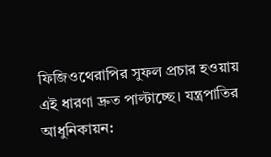ফিজিওথেরাপির সুফল প্রচার হওয়ায় এই ধারণা দ্রুত পাল্টাচ্ছে। যন্ত্রপাতির আধুনিকায়ন: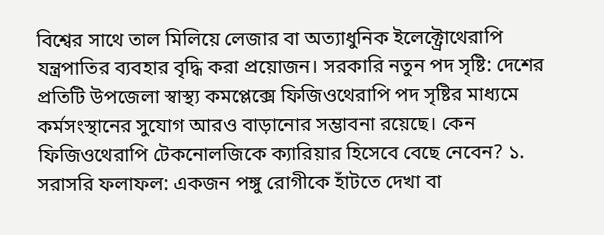বিশ্বের সাথে তাল মিলিয়ে লেজার বা অত্যাধুনিক ইলেক্ট্রোথেরাপি যন্ত্রপাতির ব্যবহার বৃদ্ধি করা প্রয়োজন। সরকারি নতুন পদ সৃষ্টি: দেশের প্রতিটি উপজেলা স্বাস্থ্য কমপ্লেক্সে ফিজিওথেরাপি পদ সৃষ্টির মাধ্যমে কর্মসংস্থানের সুযোগ আরও বাড়ানোর সম্ভাবনা রয়েছে। কেন ফিজিওথেরাপি টেকনোলজিকে ক্যারিয়ার হিসেবে বেছে নেবেন? ১. সরাসরি ফলাফল: একজন পঙ্গু রোগীকে হাঁটতে দেখা বা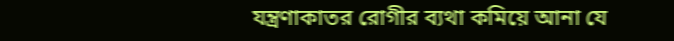যন্ত্রণাকাতর রোগীর ব্যথা কমিয়ে আনা যে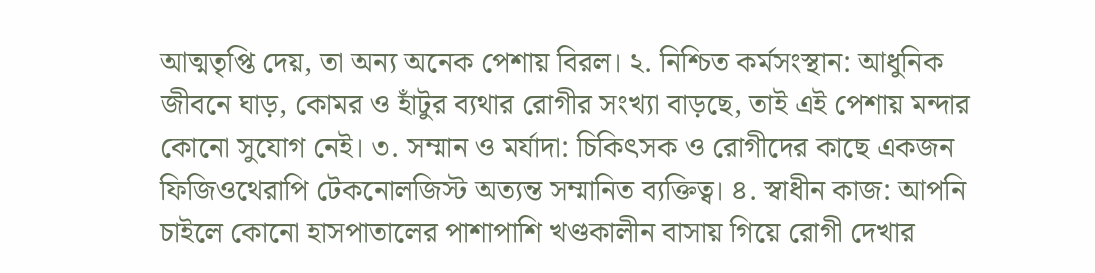আত্মতৃপ্তি দেয়, তা অন্য অনেক পেশায় বিরল। ২. নিশ্চিত কর্মসংস্থান: আধুনিক জীবনে ঘাড়, কোমর ও হাঁটুর ব্যথার রোগীর সংখ্যা বাড়ছে, তাই এই পেশায় মন্দার কোনো সুযোগ নেই। ৩. সম্মান ও মর্যাদা: চিকিৎসক ও রোগীদের কাছে একজন ফিজিওথেরাপি টেকনোলজিস্ট অত্যন্ত সম্মানিত ব্যক্তিত্ব। ৪. স্বাধীন কাজ: আপনি চাইলে কোনো হাসপাতালের পাশাপাশি খণ্ডকালীন বাসায় গিয়ে রোগী দেখার